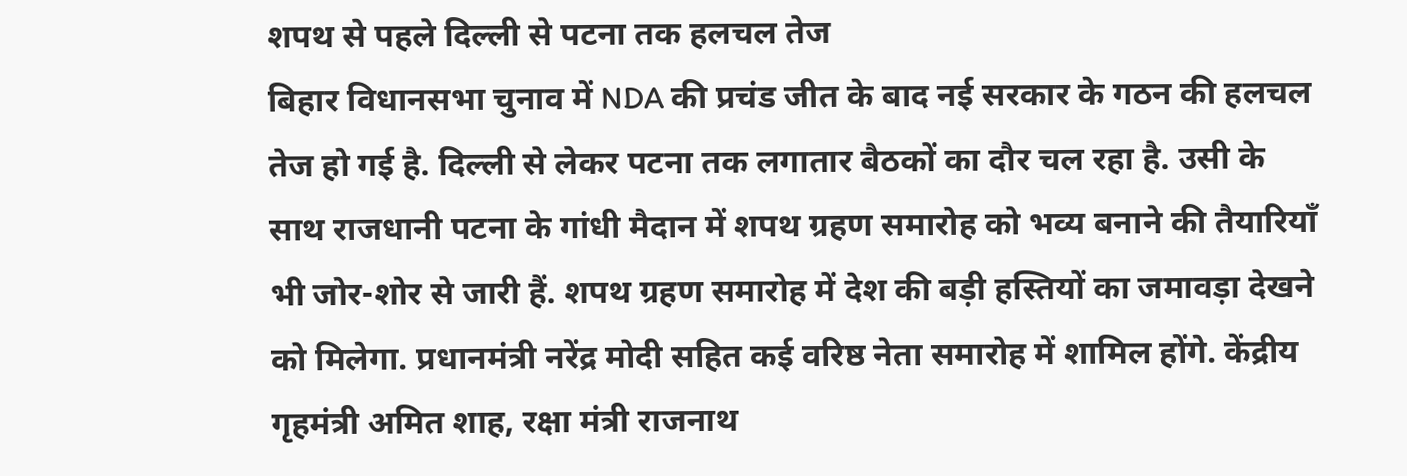शपथ से पहले दिल्ली से पटना तक हलचल तेज
बिहार विधानसभा चुनाव में NDA की प्रचंड जीत के बाद नई सरकार के गठन की हलचल तेज हो गई है. दिल्ली से लेकर पटना तक लगातार बैठकों का दौर चल रहा है. उसी के साथ राजधानी पटना के गांधी मैदान में शपथ ग्रहण समारोह को भव्य बनाने की तैयारियाँ भी जोर-शोर से जारी हैं. शपथ ग्रहण समारोह में देश की बड़ी हस्तियों का जमावड़ा देखने को मिलेगा. प्रधानमंत्री नरेंद्र मोदी सहित कई वरिष्ठ नेता समारोह में शामिल होंगे. केंद्रीय गृहमंत्री अमित शाह, रक्षा मंत्री राजनाथ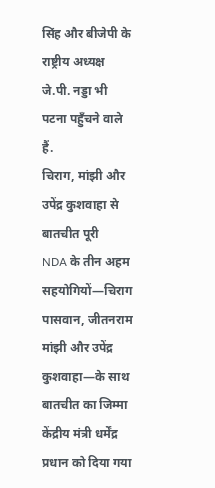सिंह और बीजेपी के राष्ट्रीय अध्यक्ष जे.पी. नड्डा भी पटना पहुँचने वाले हैं.
चिराग, मांझी और उपेंद्र कुशवाहा से बातचीत पूरी
NDA के तीन अहम सहयोगियों—चिराग पासवान, जीतनराम मांझी और उपेंद्र कुशवाहा—के साथ बातचीत का जिम्मा केंद्रीय मंत्री धर्मेंद्र प्रधान को दिया गया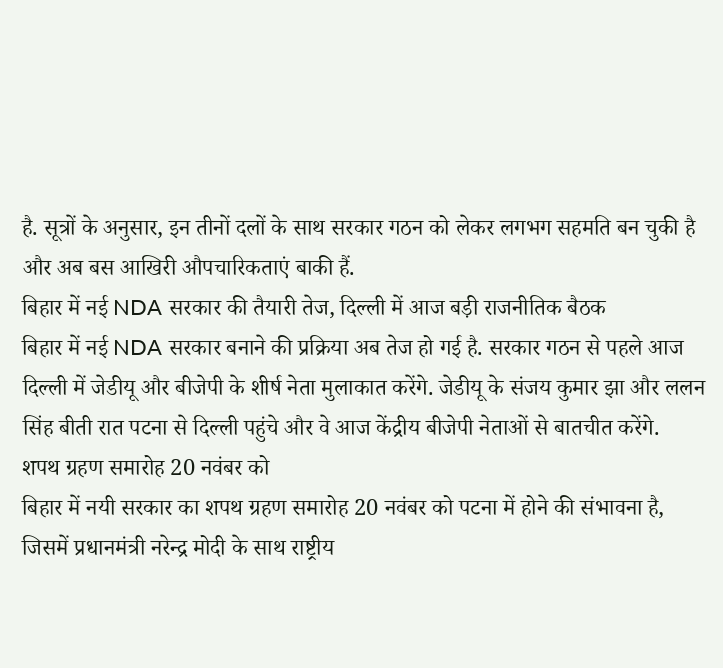है. सूत्रों के अनुसार, इन तीनों दलों के साथ सरकार गठन को लेकर लगभग सहमति बन चुकी है और अब बस आखिरी औपचारिकताएं बाकी हैं.
बिहार में नई NDA सरकार की तैयारी तेज, दिल्ली में आज बड़ी राजनीतिक बैठक
बिहार में नई NDA सरकार बनाने की प्रक्रिया अब तेज हो गई है. सरकार गठन से पहले आज दिल्ली में जेडीयू और बीजेपी के शीर्ष नेता मुलाकात करेंगे. जेडीयू के संजय कुमार झा और ललन सिंह बीती रात पटना से दिल्ली पहुंचे और वे आज केंद्रीय बीजेपी नेताओं से बातचीत करेंगे.
शपथ ग्रहण समारोह 20 नवंबर को
बिहार में नयी सरकार का शपथ ग्रहण समारोह 20 नवंबर को पटना में होने की संभावना है, जिसमें प्रधानमंत्री नरेन्द्र मोदी के साथ राष्ट्रीय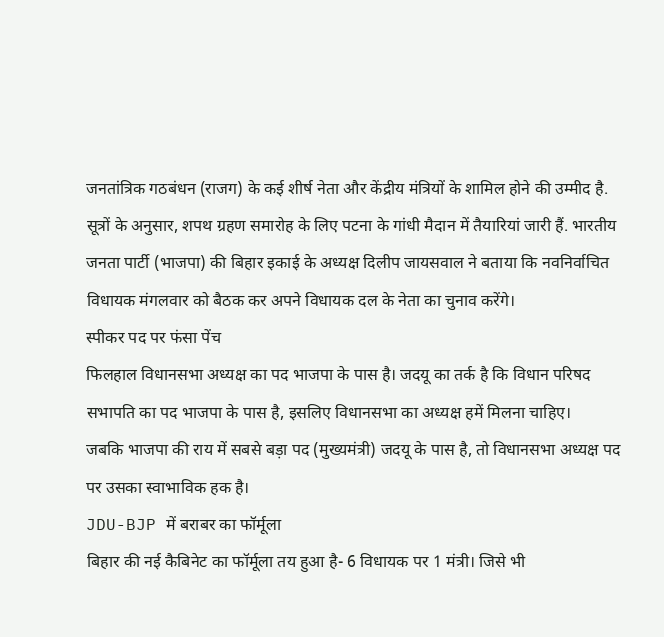जनतांत्रिक गठबंधन (राजग) के कई शीर्ष नेता और केंद्रीय मंत्रियों के शामिल होने की उम्मीद है. सूत्रों के अनुसार, शपथ ग्रहण समारोह के लिए पटना के गांधी मैदान में तैयारियां जारी हैं. भारतीय जनता पार्टी (भाजपा) की बिहार इकाई के अध्यक्ष दिलीप जायसवाल ने बताया कि नवनिर्वाचित विधायक मंगलवार को बैठक कर अपने विधायक दल के नेता का चुनाव करेंगे।
स्पीकर पद पर फंसा पेंच
फिलहाल विधानसभा अध्यक्ष का पद भाजपा के पास है। जदयू का तर्क है कि विधान परिषद सभापति का पद भाजपा के पास है, इसलिए विधानसभा का अध्यक्ष हमें मिलना चाहिए।
जबकि भाजपा की राय में सबसे बड़ा पद (मुख्यमंत्री) जदयू के पास है, तो विधानसभा अध्यक्ष पद पर उसका स्वाभाविक हक है।
JDU-BJP में बराबर का फॉर्मूला
बिहार की नई कैबिनेट का फॉर्मूला तय हुआ है- 6 विधायक पर 1 मंत्री। जिसे भी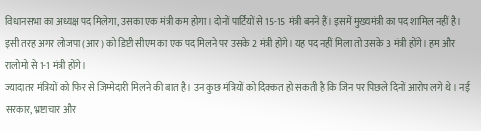विधानसभा का अध्यक्ष पद मिलेगा, उसका एक मंत्री कम होगा। दोनों पार्टियों से 15-15 मंत्री बनने हैं। इसमें मुख्यमंत्री का पद शामिल नहीं है।
इसी तरह अगर लोजपा (आर) को डिप्टी सीएम का एक पद मिलने पर उसके 2 मंत्री होंगे। यह पद नहीं मिला तो उसके 3 मंत्री होंगे। हम और रालोमो से 1-1 मंत्री होंगे।
ज्यादातर मंत्रियों को फिर से जिम्मेदारी मिलने की बात है। उन कुछ मंत्रियों को दिक्कत हो सकती है कि जिन पर पिछले दिनों आरोप लगे थे। नई सरकार, भ्रष्टाचार और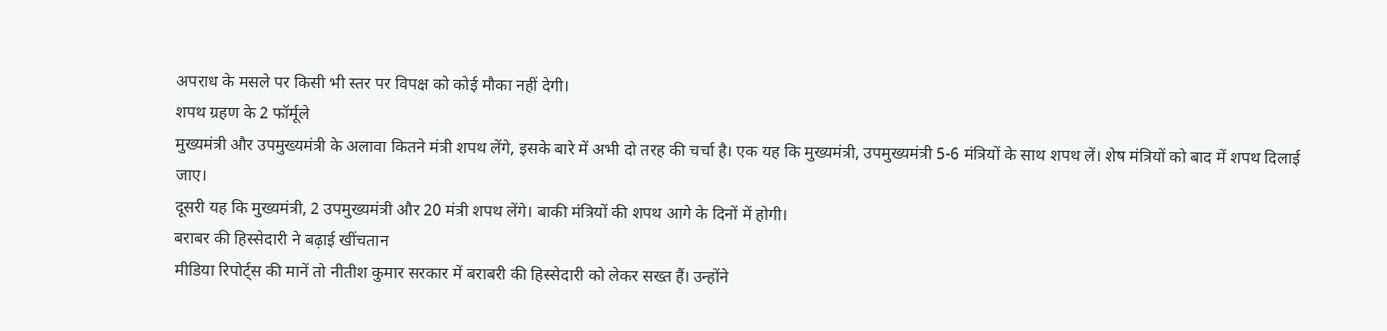अपराध के मसले पर किसी भी स्तर पर विपक्ष को कोई मौका नहीं देगी।
शपथ ग्रहण के 2 फॉर्मूले
मुख्यमंत्री और उपमुख्यमंत्री के अलावा कितने मंत्री शपथ लेंगे, इसके बारे में अभी दो तरह की चर्चा है। एक यह कि मुख्यमंत्री, उपमुख्यमंत्री 5-6 मंत्रियों के साथ शपथ लें। शेष मंत्रियों को बाद में शपथ दिलाई जाए।
दूसरी यह कि मुख्यमंत्री, 2 उपमुख्यमंत्री और 20 मंत्री शपथ लेंगे। बाकी मंत्रियों की शपथ आगे के दिनों में होगी।
बराबर की हिस्सेदारी ने बढ़ाई खींचतान
मीडिया रिपोर्ट्स की मानें तो नीतीश कुमार सरकार में बराबरी की हिस्सेदारी को लेकर सख्त हैं। उन्होंने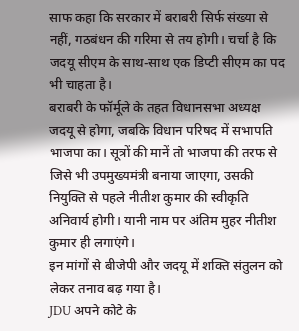साफ कहा कि सरकार में बराबरी सिर्फ संख्या से नहीं, गठबंधन की गरिमा से तय होगी। चर्चा है कि जदयू सीएम के साथ-साथ एक डिप्टी सीएम का पद भी चाहता है।
बराबरी के फॉर्मूले के तहत विधानसभा अध्यक्ष जदयू से होगा, जबकि विधान परिषद में सभापति भाजपा का। सूत्रों की मानें तो भाजपा की तरफ से जिसे भी उपमुख्यमंत्री बनाया जाएगा, उसकी नियुक्ति से पहले नीतीश कुमार की स्वीकृति अनिवार्य होगी। यानी नाम पर अंतिम मुहर नीतीश कुमार ही लगाएंगे।
इन मांगों से बीजेपी और जदयू में शक्ति संतुलन को लेकर तनाव बढ़ गया है।
JDU अपने कोटे के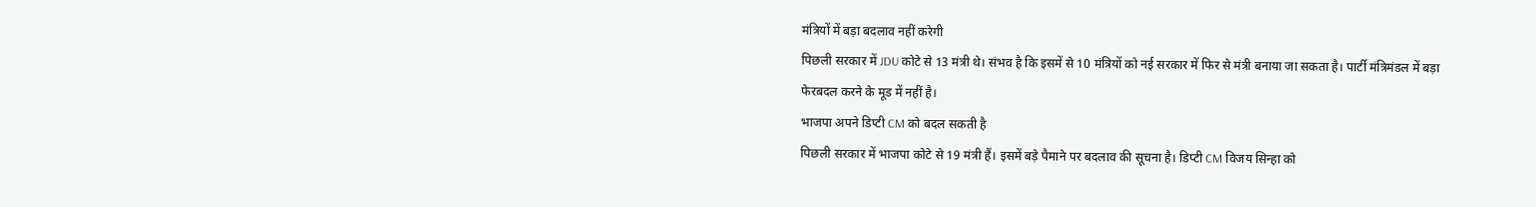मंत्रियों में बड़ा बदलाव नहीं करेगी
पिछली सरकार में JDU कोटे से 13 मंत्री थे। संभव है कि इसमें से 10 मंत्रियों को नई सरकार में फिर से मंत्री बनाया जा सकता है। पार्टी मंत्रिमंडल में बड़ा फेरबदल करने के मूड में नहीं है।
भाजपा अपने डिप्टी CM को बदल सकती है
पिछली सरकार में भाजपा कोटे से 19 मंत्री हैं। इसमें बड़े पैमाने पर बदलाव की सूचना है। डिप्टी CM विजय सिन्हा को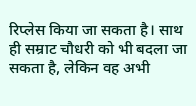रिप्लेस किया जा सकता है। साथ ही सम्राट चौधरी को भी बदला जा सकता है, लेकिन वह अभी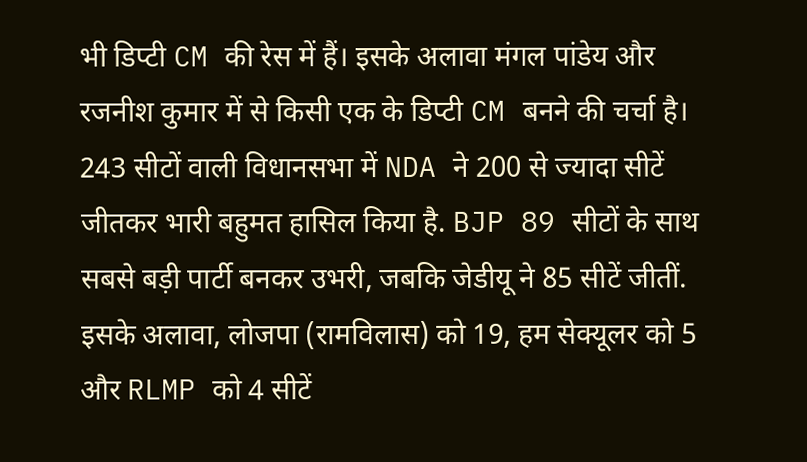भी डिप्टी CM की रेस में हैं। इसके अलावा मंगल पांडेय और रजनीश कुमार में से किसी एक के डिप्टी CM बनने की चर्चा है।
243 सीटों वाली विधानसभा में NDA ने 200 से ज्यादा सीटें जीतकर भारी बहुमत हासिल किया है. BJP 89 सीटों के साथ सबसे बड़ी पार्टी बनकर उभरी, जबकि जेडीयू ने 85 सीटें जीतीं. इसके अलावा, लोजपा (रामविलास) को 19, हम सेक्यूलर को 5 और RLMP को 4 सीटें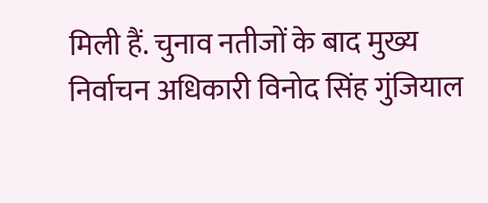मिली हैं. चुनाव नतीजों के बाद मुख्य निर्वाचन अधिकारी विनोद सिंह गुंजियाल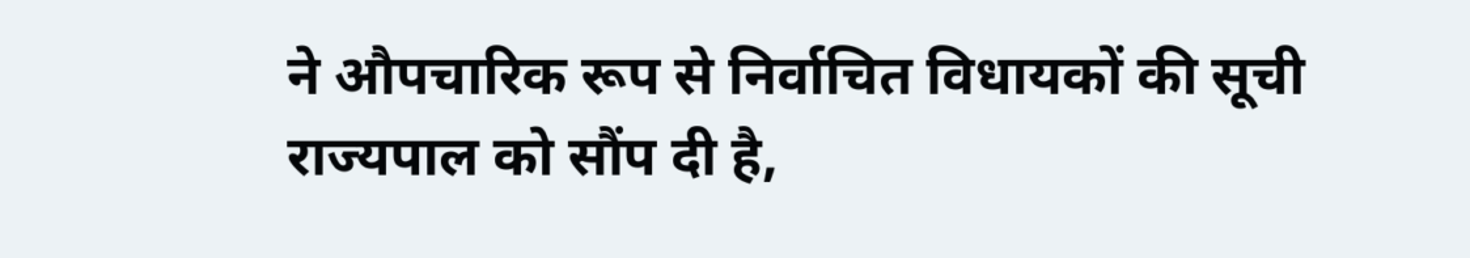ने औपचारिक रूप से निर्वाचित विधायकों की सूची राज्यपाल को सौंप दी है,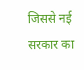जिससे नई सरकार का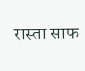रास्ता साफ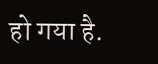हो गया है.